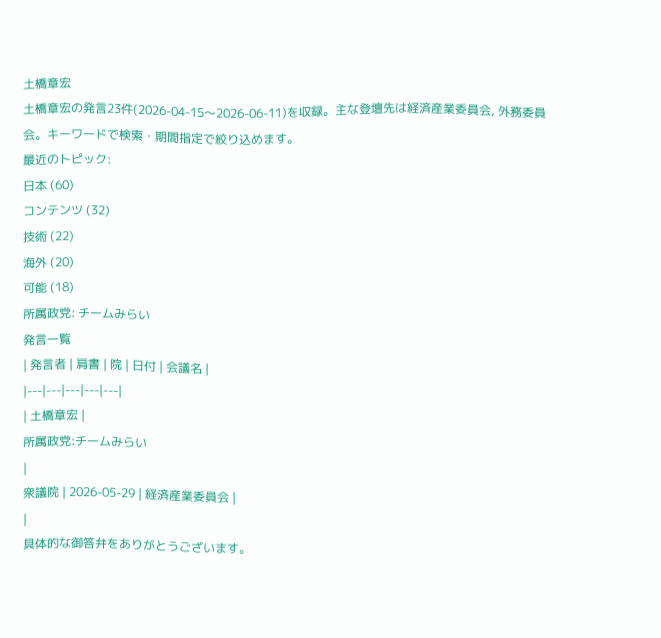土橋章宏
土橋章宏の発言23件(2026-04-15〜2026-06-11)を収録。主な登壇先は経済産業委員会, 外務委員会。キーワードで検索・期間指定で絞り込めます。
最近のトピック:
日本 (60)
コンテンツ (32)
技術 (22)
海外 (20)
可能 (18)
所属政党: チームみらい
発言一覧
| 発言者 | 肩書 | 院 | 日付 | 会議名 |
|---|---|---|---|---|
| 土橋章宏 |
所属政党:チームみらい
|
衆議院 | 2026-05-29 | 経済産業委員会 |
|
具体的な御答弁をありがとうございます。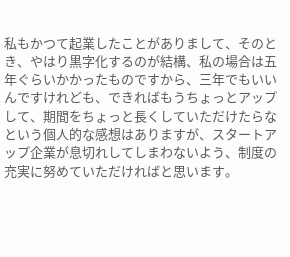私もかつて起業したことがありまして、そのとき、やはり黒字化するのが結構、私の場合は五年ぐらいかかったものですから、三年でもいいんですけれども、できればもうちょっとアップして、期間をちょっと長くしていただけたらなという個人的な感想はありますが、スタートアップ企業が息切れしてしまわないよう、制度の充実に努めていただければと思います。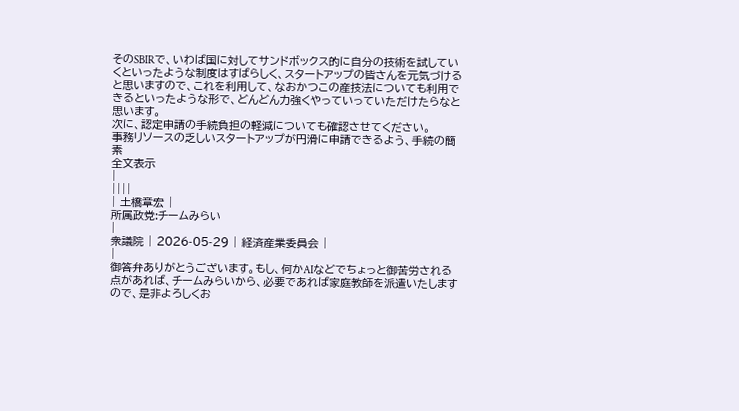そのSBIRで、いわば国に対してサンドボックス的に自分の技術を試していくといったような制度はすばらしく、スタートアップの皆さんを元気づけると思いますので、これを利用して、なおかつこの産技法についても利用できるといったような形で、どんどん力強くやっていっていただけたらなと思います。
次に、認定申請の手続負担の軽減についても確認させてください。
事務リソースの乏しいスタートアップが円滑に申請できるよう、手続の簡素
全文表示
|
||||
| 土橋章宏 |
所属政党:チームみらい
|
衆議院 | 2026-05-29 | 経済産業委員会 |
|
御答弁ありがとうございます。もし、何かAIなどでちょっと御苦労される点があれば、チームみらいから、必要であれば家庭教師を派遣いたしますので、是非よろしくお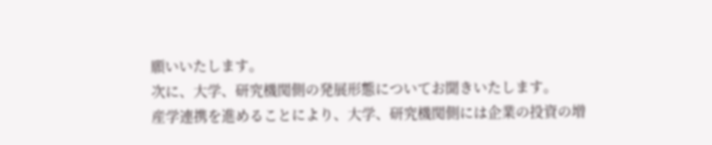願いいたします。
次に、大学、研究機関側の発展形態についてお聞きいたします。
産学連携を進めることにより、大学、研究機関側には企業の投資の増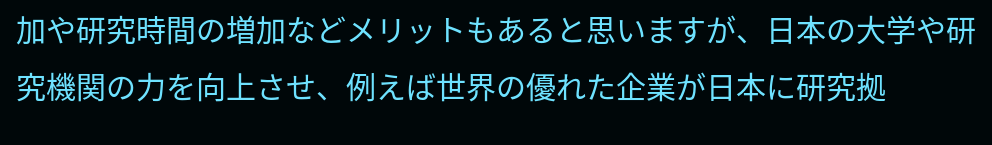加や研究時間の増加などメリットもあると思いますが、日本の大学や研究機関の力を向上させ、例えば世界の優れた企業が日本に研究拠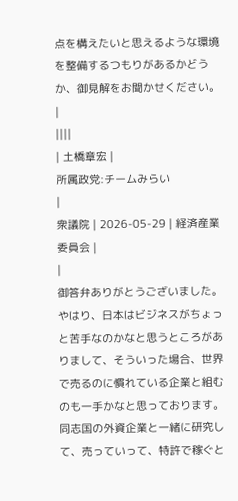点を構えたいと思えるような環境を整備するつもりがあるかどうか、御見解をお聞かせください。
|
||||
| 土橋章宏 |
所属政党:チームみらい
|
衆議院 | 2026-05-29 | 経済産業委員会 |
|
御答弁ありがとうございました。
やはり、日本はビジネスがちょっと苦手なのかなと思うところがありまして、そういった場合、世界で売るのに慣れている企業と組むのも一手かなと思っております。同志国の外資企業と一緒に研究して、売っていって、特許で稼ぐと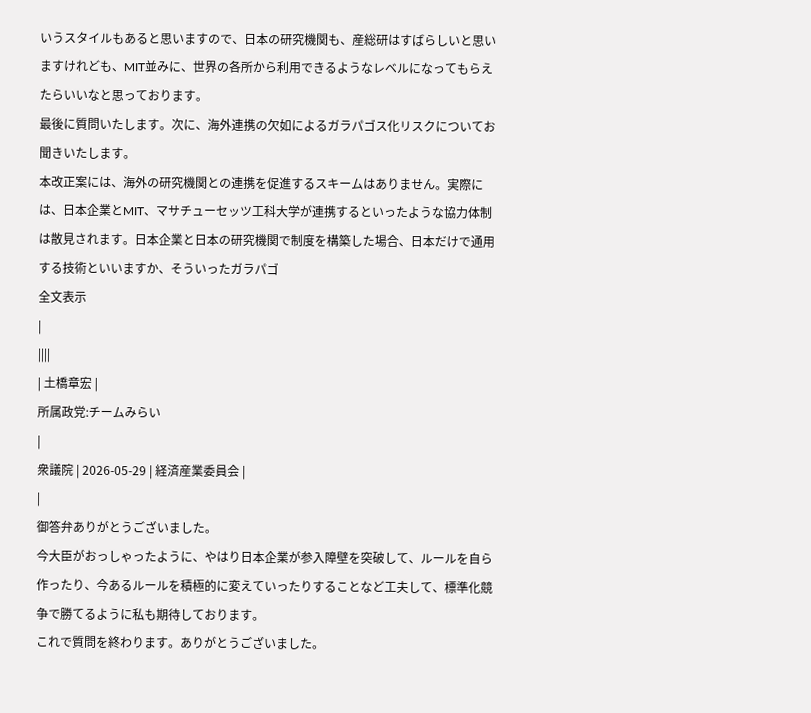いうスタイルもあると思いますので、日本の研究機関も、産総研はすばらしいと思いますけれども、MIT並みに、世界の各所から利用できるようなレベルになってもらえたらいいなと思っております。
最後に質問いたします。次に、海外連携の欠如によるガラパゴス化リスクについてお聞きいたします。
本改正案には、海外の研究機関との連携を促進するスキームはありません。実際には、日本企業とMIT、マサチューセッツ工科大学が連携するといったような協力体制は散見されます。日本企業と日本の研究機関で制度を構築した場合、日本だけで通用する技術といいますか、そういったガラパゴ
全文表示
|
||||
| 土橋章宏 |
所属政党:チームみらい
|
衆議院 | 2026-05-29 | 経済産業委員会 |
|
御答弁ありがとうございました。
今大臣がおっしゃったように、やはり日本企業が参入障壁を突破して、ルールを自ら作ったり、今あるルールを積極的に変えていったりすることなど工夫して、標準化競争で勝てるように私も期待しております。
これで質問を終わります。ありがとうございました。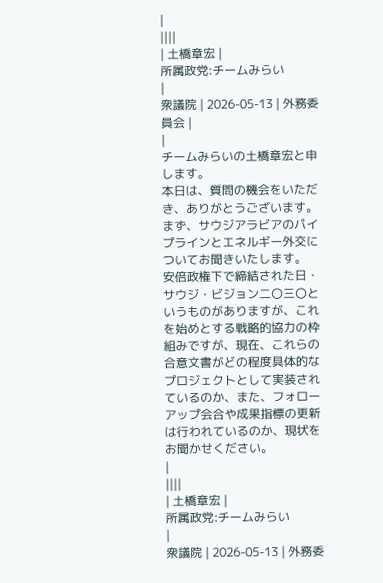|
||||
| 土橋章宏 |
所属政党:チームみらい
|
衆議院 | 2026-05-13 | 外務委員会 |
|
チームみらいの土橋章宏と申します。
本日は、質問の機会をいただき、ありがとうございます。
まず、サウジアラビアのパイプラインとエネルギー外交についてお聞きいたします。
安倍政権下で締結された日・サウジ・ビジョン二〇三〇というものがありますが、これを始めとする戦略的協力の枠組みですが、現在、これらの合意文書がどの程度具体的なプロジェクトとして実装されているのか、また、フォローアップ会合や成果指標の更新は行われているのか、現状をお聞かせください。
|
||||
| 土橋章宏 |
所属政党:チームみらい
|
衆議院 | 2026-05-13 | 外務委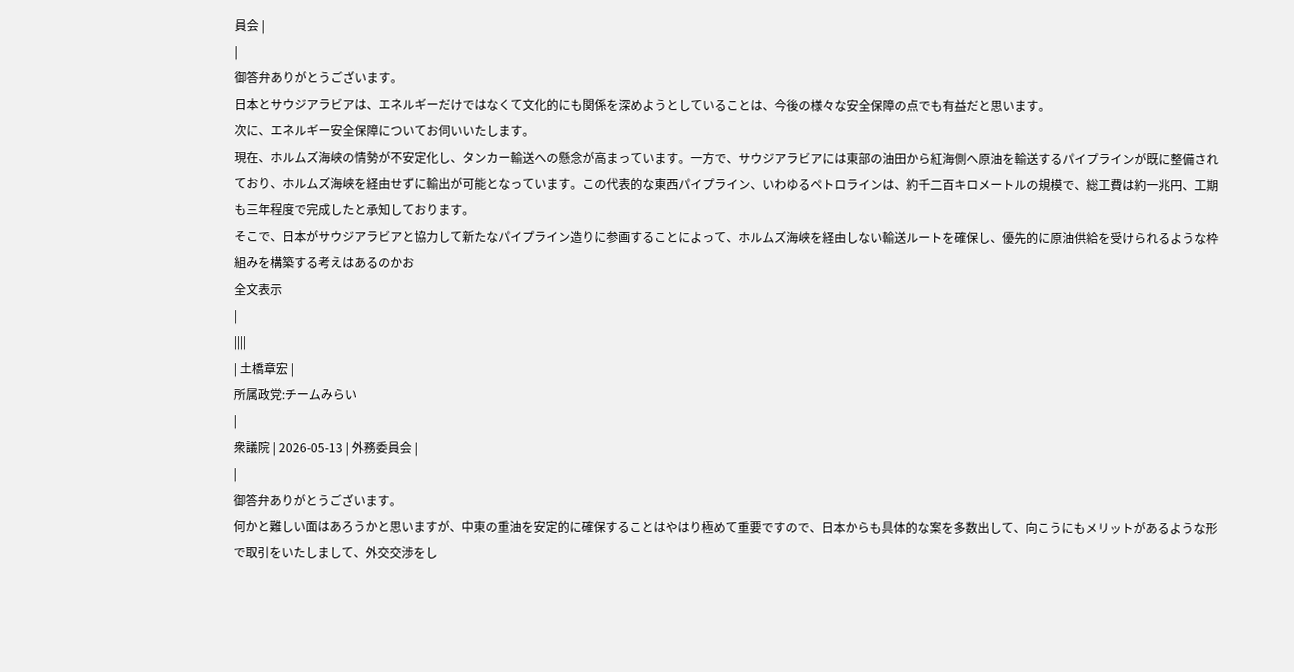員会 |
|
御答弁ありがとうございます。
日本とサウジアラビアは、エネルギーだけではなくて文化的にも関係を深めようとしていることは、今後の様々な安全保障の点でも有益だと思います。
次に、エネルギー安全保障についてお伺いいたします。
現在、ホルムズ海峡の情勢が不安定化し、タンカー輸送への懸念が高まっています。一方で、サウジアラビアには東部の油田から紅海側へ原油を輸送するパイプラインが既に整備されており、ホルムズ海峡を経由せずに輸出が可能となっています。この代表的な東西パイプライン、いわゆるペトロラインは、約千二百キロメートルの規模で、総工費は約一兆円、工期も三年程度で完成したと承知しております。
そこで、日本がサウジアラビアと協力して新たなパイプライン造りに参画することによって、ホルムズ海峡を経由しない輸送ルートを確保し、優先的に原油供給を受けられるような枠組みを構築する考えはあるのかお
全文表示
|
||||
| 土橋章宏 |
所属政党:チームみらい
|
衆議院 | 2026-05-13 | 外務委員会 |
|
御答弁ありがとうございます。
何かと難しい面はあろうかと思いますが、中東の重油を安定的に確保することはやはり極めて重要ですので、日本からも具体的な案を多数出して、向こうにもメリットがあるような形で取引をいたしまして、外交交渉をし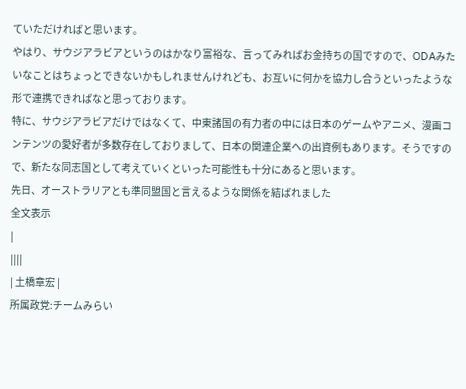ていただければと思います。
やはり、サウジアラビアというのはかなり富裕な、言ってみればお金持ちの国ですので、ODAみたいなことはちょっとできないかもしれませんけれども、お互いに何かを協力し合うといったような形で連携できればなと思っております。
特に、サウジアラビアだけではなくて、中東諸国の有力者の中には日本のゲームやアニメ、漫画コンテンツの愛好者が多数存在しておりまして、日本の関連企業への出資例もあります。そうですので、新たな同志国として考えていくといった可能性も十分にあると思います。
先日、オーストラリアとも準同盟国と言えるような関係を結ばれました
全文表示
|
||||
| 土橋章宏 |
所属政党:チームみらい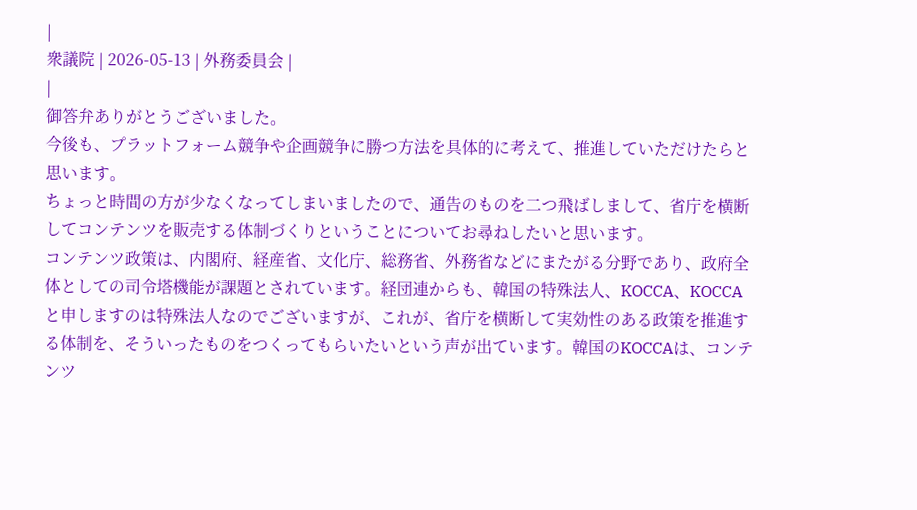|
衆議院 | 2026-05-13 | 外務委員会 |
|
御答弁ありがとうございました。
今後も、プラットフォーム競争や企画競争に勝つ方法を具体的に考えて、推進していただけたらと思います。
ちょっと時間の方が少なくなってしまいましたので、通告のものを二つ飛ばしまして、省庁を横断してコンテンツを販売する体制づくりということについてお尋ねしたいと思います。
コンテンツ政策は、内閣府、経産省、文化庁、総務省、外務省などにまたがる分野であり、政府全体としての司令塔機能が課題とされています。経団連からも、韓国の特殊法人、KOCCA、KOCCAと申しますのは特殊法人なのでございますが、これが、省庁を横断して実効性のある政策を推進する体制を、そういったものをつくってもらいたいという声が出ています。韓国のKOCCAは、コンテンツ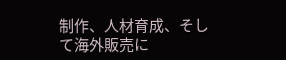制作、人材育成、そして海外販売に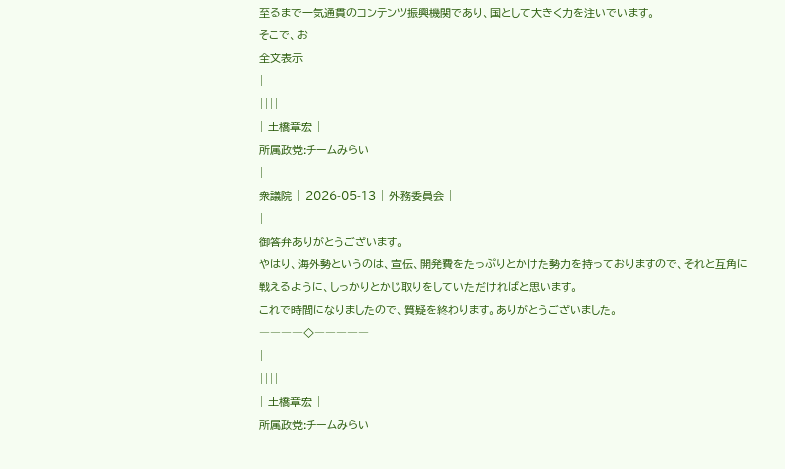至るまで一気通貫のコンテンツ振興機関であり、国として大きく力を注いでいます。
そこで、お
全文表示
|
||||
| 土橋章宏 |
所属政党:チームみらい
|
衆議院 | 2026-05-13 | 外務委員会 |
|
御答弁ありがとうございます。
やはり、海外勢というのは、宣伝、開発費をたっぷりとかけた勢力を持っておりますので、それと互角に戦えるように、しっかりとかじ取りをしていただければと思います。
これで時間になりましたので、質疑を終わります。ありがとうございました。
――――◇―――――
|
||||
| 土橋章宏 |
所属政党:チームみらい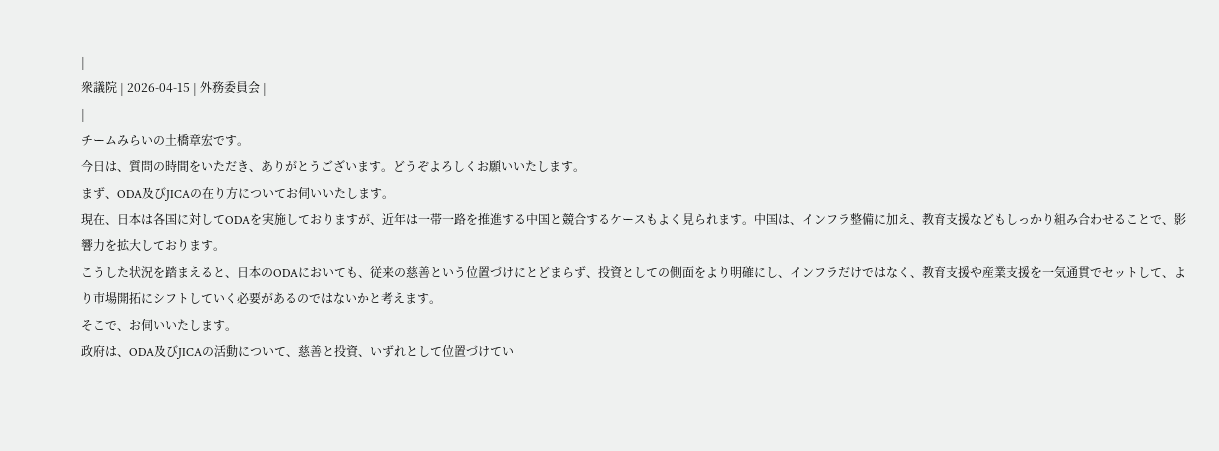|
衆議院 | 2026-04-15 | 外務委員会 |
|
チームみらいの土橋章宏です。
今日は、質問の時間をいただき、ありがとうございます。どうぞよろしくお願いいたします。
まず、ODA及びJICAの在り方についてお伺いいたします。
現在、日本は各国に対してODAを実施しておりますが、近年は一帯一路を推進する中国と競合するケースもよく見られます。中国は、インフラ整備に加え、教育支援などもしっかり組み合わせることで、影響力を拡大しております。
こうした状況を踏まえると、日本のODAにおいても、従来の慈善という位置づけにとどまらず、投資としての側面をより明確にし、インフラだけではなく、教育支援や産業支援を一気通貫でセットして、より市場開拓にシフトしていく必要があるのではないかと考えます。
そこで、お伺いいたします。
政府は、ODA及びJICAの活動について、慈善と投資、いずれとして位置づけてい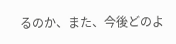るのか、また、今後どのよ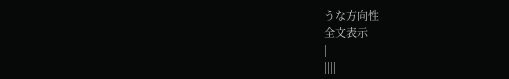うな方向性
全文表示
|
||||